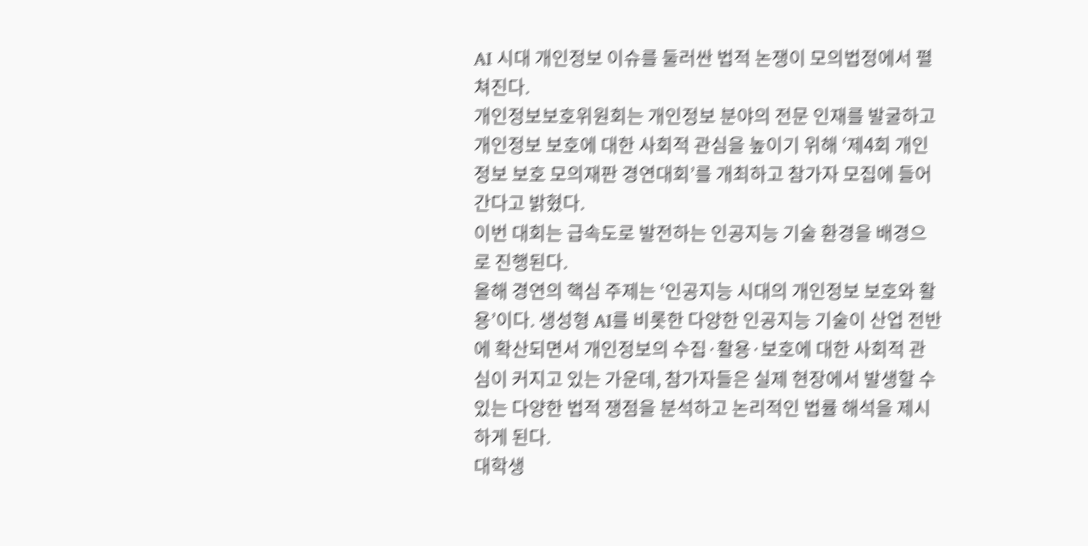AI 시대 개인정보 이슈를 둘러싼 법적 논쟁이 모의법정에서 펼쳐진다.
개인정보보호위원회는 개인정보 분야의 전문 인재를 발굴하고 개인정보 보호에 대한 사회적 관심을 높이기 위해 ‘제4회 개인정보 보호 모의재판 경연대회’를 개최하고 참가자 모집에 들어간다고 밝혔다.
이번 대회는 급속도로 발전하는 인공지능 기술 환경을 배경으로 진행된다.
올해 경연의 핵심 주제는 ‘인공지능 시대의 개인정보 보호와 활용’이다. 생성형 AI를 비롯한 다양한 인공지능 기술이 산업 전반에 확산되면서 개인정보의 수집·활용·보호에 대한 사회적 관심이 커지고 있는 가운데, 참가자들은 실제 현장에서 발생할 수 있는 다양한 법적 쟁점을 분석하고 논리적인 법률 해석을 제시하게 된다.
대학생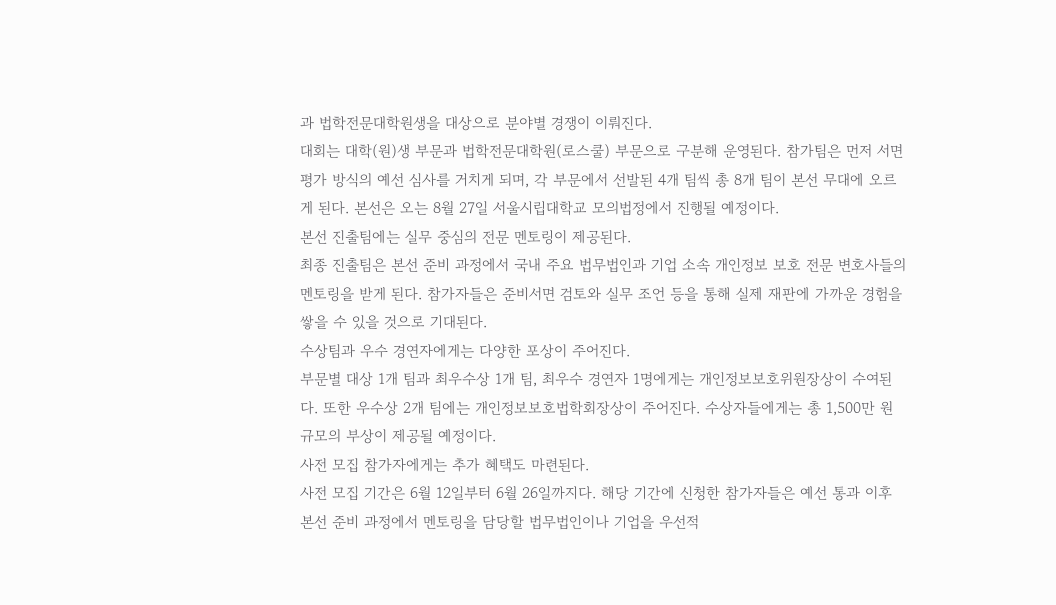과 법학전문대학원생을 대상으로 분야별 경쟁이 이뤄진다.
대회는 대학(원)생 부문과 법학전문대학원(로스쿨) 부문으로 구분해 운영된다. 참가팀은 먼저 서면 평가 방식의 예선 심사를 거치게 되며, 각 부문에서 선발된 4개 팀씩 총 8개 팀이 본선 무대에 오르게 된다. 본선은 오는 8월 27일 서울시립대학교 모의법정에서 진행될 예정이다.
본선 진출팀에는 실무 중심의 전문 멘토링이 제공된다.
최종 진출팀은 본선 준비 과정에서 국내 주요 법무법인과 기업 소속 개인정보 보호 전문 변호사들의 멘토링을 받게 된다. 참가자들은 준비서면 검토와 실무 조언 등을 통해 실제 재판에 가까운 경험을 쌓을 수 있을 것으로 기대된다.
수상팀과 우수 경연자에게는 다양한 포상이 주어진다.
부문별 대상 1개 팀과 최우수상 1개 팀, 최우수 경연자 1명에게는 개인정보보호위원장상이 수여된다. 또한 우수상 2개 팀에는 개인정보보호법학회장상이 주어진다. 수상자들에게는 총 1,500만 원 규모의 부상이 제공될 예정이다.
사전 모집 참가자에게는 추가 혜택도 마련된다.
사전 모집 기간은 6월 12일부터 6월 26일까지다. 해당 기간에 신청한 참가자들은 예선 통과 이후 본선 준비 과정에서 멘토링을 담당할 법무법인이나 기업을 우선적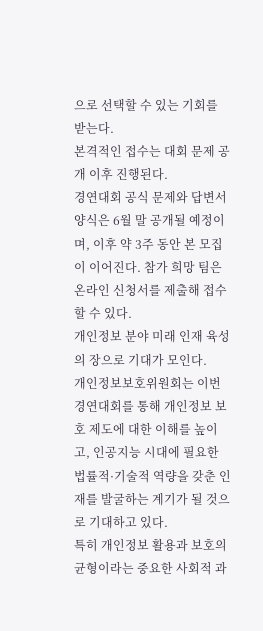으로 선택할 수 있는 기회를 받는다.
본격적인 접수는 대회 문제 공개 이후 진행된다.
경연대회 공식 문제와 답변서 양식은 6월 말 공개될 예정이며, 이후 약 3주 동안 본 모집이 이어진다. 참가 희망 팀은 온라인 신청서를 제출해 접수할 수 있다.
개인정보 분야 미래 인재 육성의 장으로 기대가 모인다.
개인정보보호위원회는 이번 경연대회를 통해 개인정보 보호 제도에 대한 이해를 높이고, 인공지능 시대에 필요한 법률적·기술적 역량을 갖춘 인재를 발굴하는 계기가 될 것으로 기대하고 있다.
특히 개인정보 활용과 보호의 균형이라는 중요한 사회적 과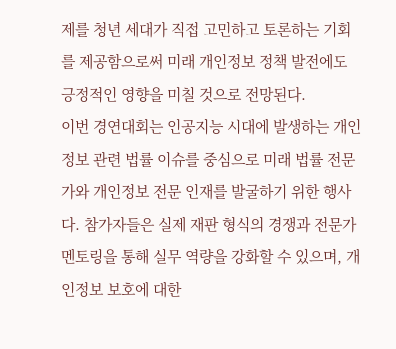제를 청년 세대가 직접 고민하고 토론하는 기회를 제공함으로써 미래 개인정보 정책 발전에도 긍정적인 영향을 미칠 것으로 전망된다.
이번 경연대회는 인공지능 시대에 발생하는 개인정보 관련 법률 이슈를 중심으로 미래 법률 전문가와 개인정보 전문 인재를 발굴하기 위한 행사다. 참가자들은 실제 재판 형식의 경쟁과 전문가 멘토링을 통해 실무 역량을 강화할 수 있으며, 개인정보 보호에 대한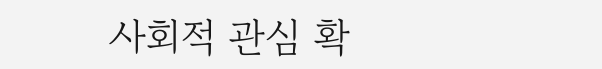사회적 관심 확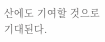산에도 기여할 것으로 기대된다.